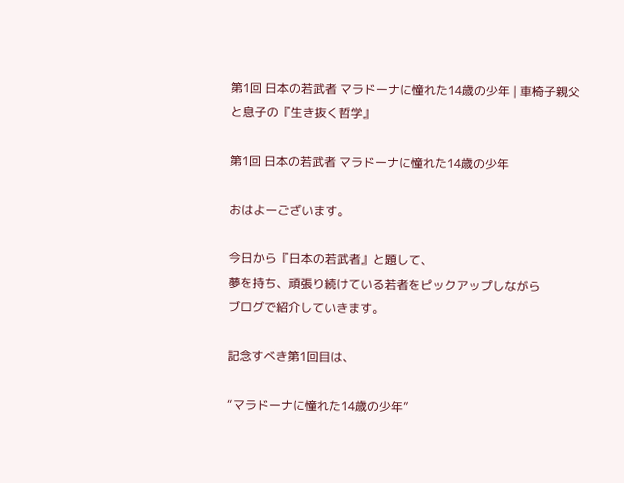第1回 日本の若武者 マラドーナに憧れた14歳の少年 | 車椅子親父と息子の『生き抜く哲学』

第1回 日本の若武者 マラドーナに憧れた14歳の少年

おはよーございます。

今日から『日本の若武者』と題して、
夢を持ち、頑張り続けている若者をピックアップしながら
ブログで紹介していきます。

記念すべき第1回目は、

“マラドーナに憧れた14歳の少年”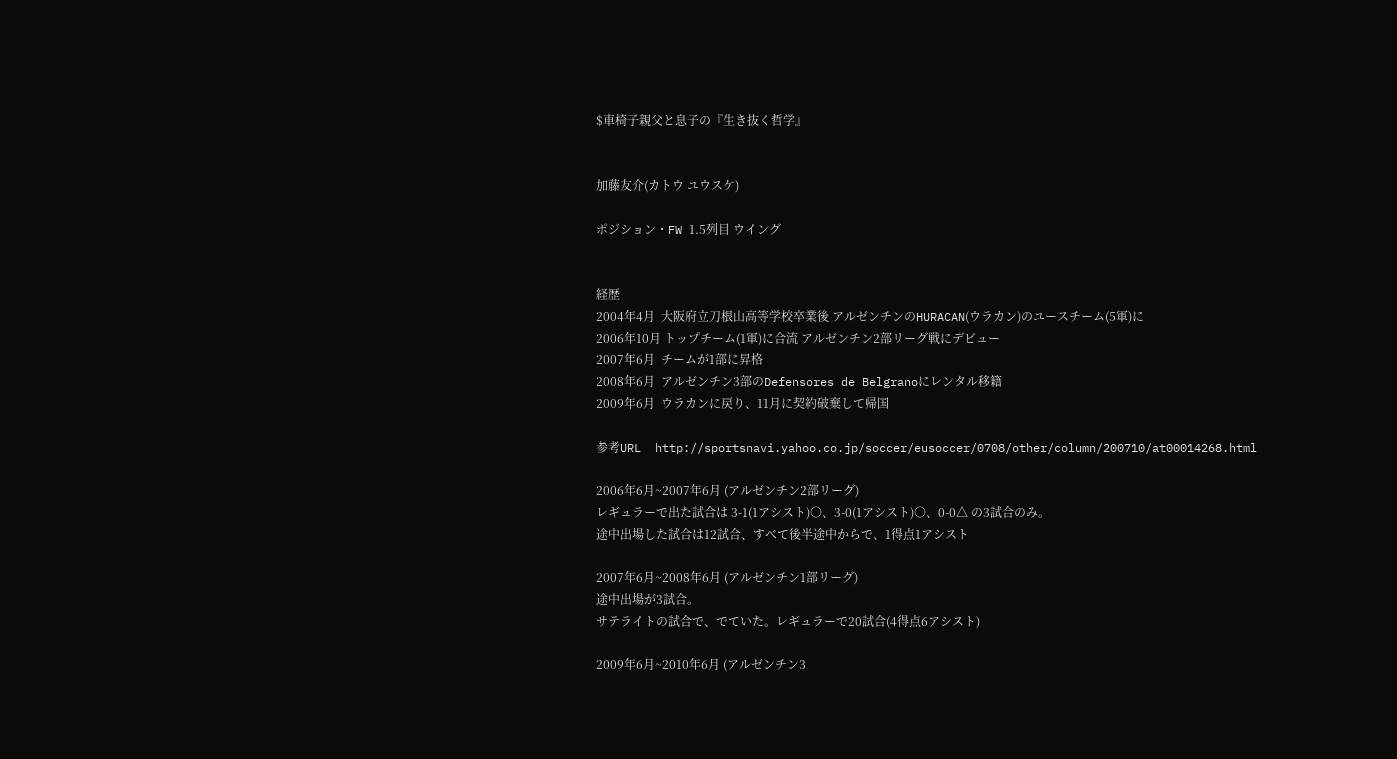$車椅子親父と息子の『生き抜く哲学』


加藤友介(カトウ ユウスケ)

ポジション・FW 1.5列目 ウイング


経歴
2004年4月  大阪府立刀根山高等学校卒業後 アルゼンチンのHURACAN(ウラカン)のユースチーム(5軍)に
2006年10月 トップチーム(1軍)に合流 アルゼンチン2部リーグ戦にデビュー
2007年6月  チームが1部に昇格
2008年6月  アルゼンチン3部のDefensores de Belgranoにレンタル移籍
2009年6月  ウラカンに戻り、11月に契約破棄して帰国

参考URL  http://sportsnavi.yahoo.co.jp/soccer/eusoccer/0708/other/column/200710/at00014268.html

2006年6月~2007年6月 (アルゼンチン2部リーグ)
レギュラーで出た試合は 3-1(1アシスト)○、3-0(1アシスト)○、0-0△ の3試合のみ。
途中出場した試合は12試合、すべて後半途中からで、1得点1アシスト

2007年6月~2008年6月 (アルゼンチン1部リーグ)
途中出場が3試合。
サテライトの試合で、でていた。レギュラーで20試合(4得点6アシスト)

2009年6月~2010年6月 (アルゼンチン3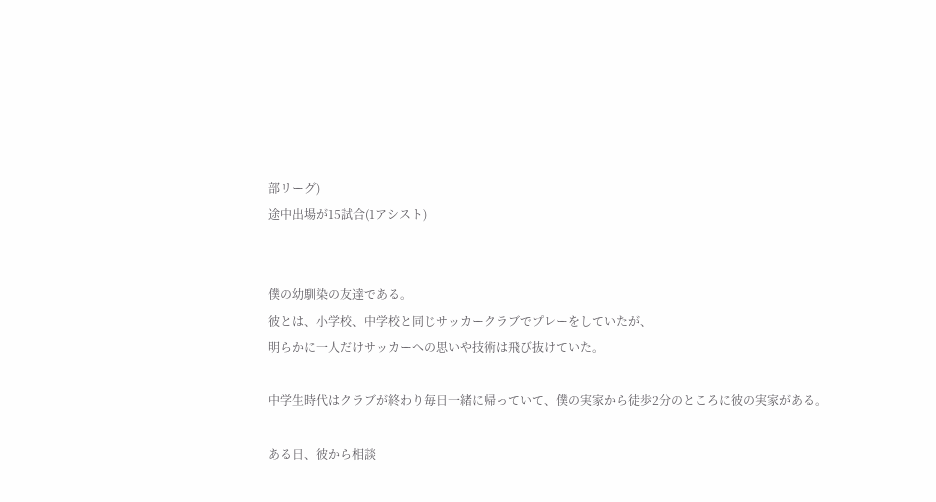部リーグ)
途中出場が15試合(1アシスト)


僕の幼馴染の友達である。
彼とは、小学校、中学校と同じサッカークラブでプレーをしていたが、
明らかに一人だけサッカーへの思いや技術は飛び抜けていた。

中学生時代はクラブが終わり毎日一緒に帰っていて、僕の実家から徒歩2分のところに彼の実家がある。

ある日、彼から相談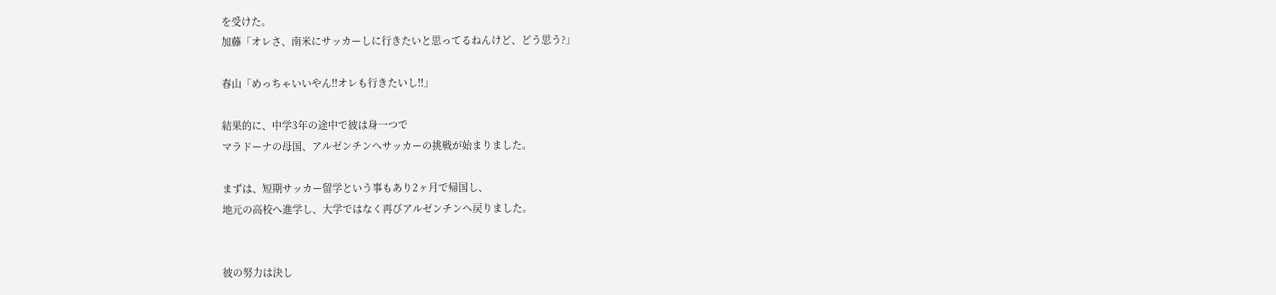を受けた。
加藤「オレさ、南米にサッカーしに行きたいと思ってるねんけど、どう思う?」

春山「めっちゃいいやん!!オレも行きたいし!!」

結果的に、中学3年の途中で彼は身一つで
マラドーナの母国、アルゼンチンへサッカーの挑戦が始まりました。

まずは、短期サッカー留学という事もあり2ヶ月で帰国し、
地元の高校へ進学し、大学ではなく再びアルゼンチンへ戻りました。


彼の努力は決し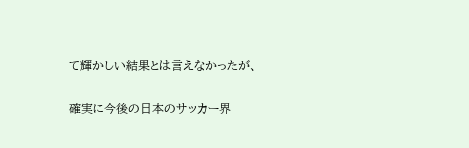て輝かしい結果とは言えなかったが、

確実に今後の日本のサッカー界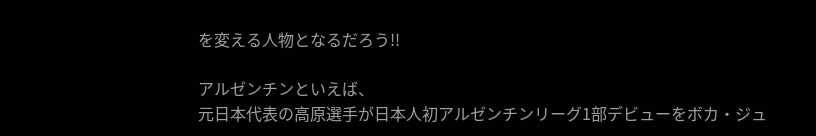を変える人物となるだろう!!

アルゼンチンといえば、
元日本代表の高原選手が日本人初アルゼンチンリーグ1部デビューをボカ・ジュ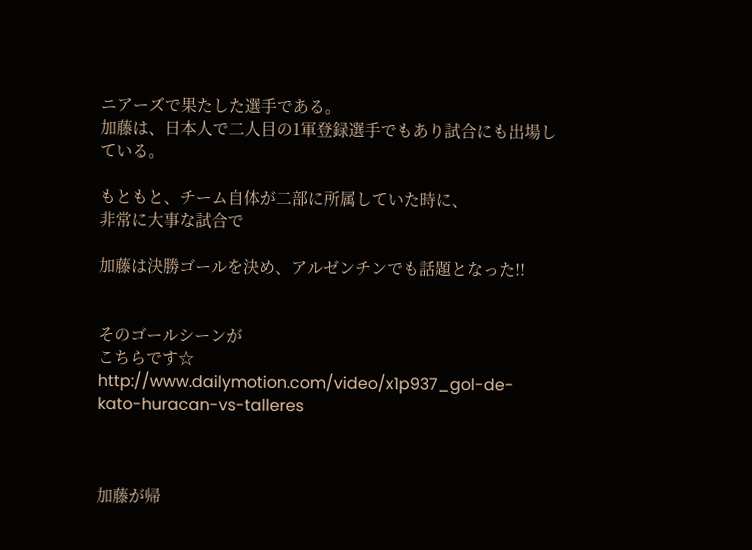ニアーズで果たした選手である。
加藤は、日本人で二人目の1軍登録選手でもあり試合にも出場している。

もともと、チーム自体が二部に所属していた時に、
非常に大事な試合で

加藤は決勝ゴールを決め、アルゼンチンでも話題となった!!


そのゴールシーンが
こちらです☆
http://www.dailymotion.com/video/x1p937_gol-de-kato-huracan-vs-talleres



加藤が帰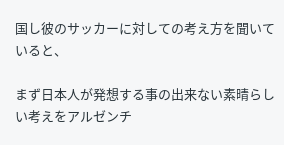国し彼のサッカーに対しての考え方を聞いていると、

まず日本人が発想する事の出来ない素晴らしい考えをアルゼンチ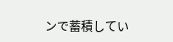ンで蓄積してい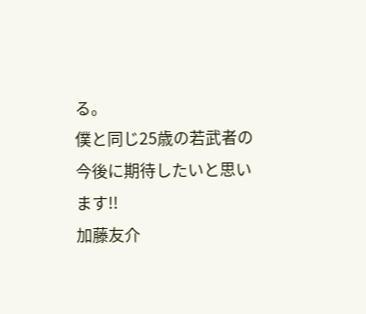る。
僕と同じ25歳の若武者の今後に期待したいと思います!!
加藤友介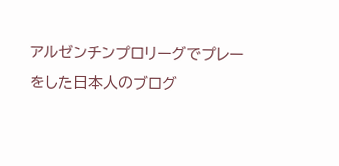アルゼンチンプロリーグでプレーをした日本人のブログ